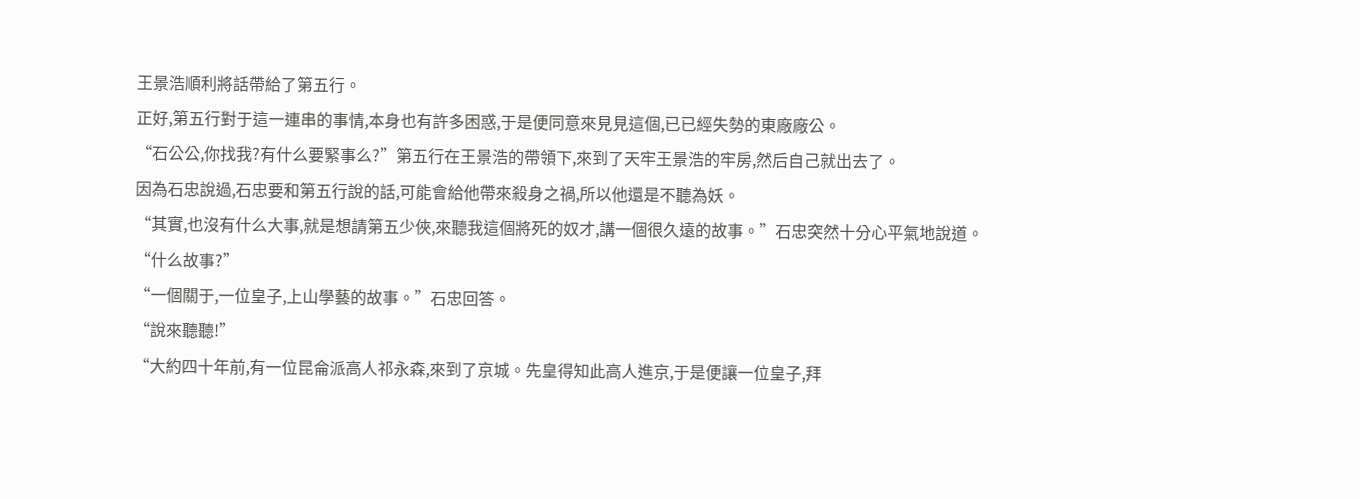王景浩順利將話帶給了第五行。
正好,第五行對于這一連串的事情,本身也有許多困惑,于是便同意來見見這個,已已經失勢的東廠廠公。
“石公公,你找我?有什么要緊事么?”第五行在王景浩的帶領下,來到了天牢王景浩的牢房,然后自己就出去了。
因為石忠說過,石忠要和第五行說的話,可能會給他帶來殺身之禍,所以他還是不聽為妖。
“其實,也沒有什么大事,就是想請第五少俠,來聽我這個將死的奴才,講一個很久遠的故事。”石忠突然十分心平氣地說道。
“什么故事?”
“一個關于,一位皇子,上山學藝的故事。”石忠回答。
“說來聽聽!”
“大約四十年前,有一位昆侖派高人祁永森,來到了京城。先皇得知此高人進京,于是便讓一位皇子,拜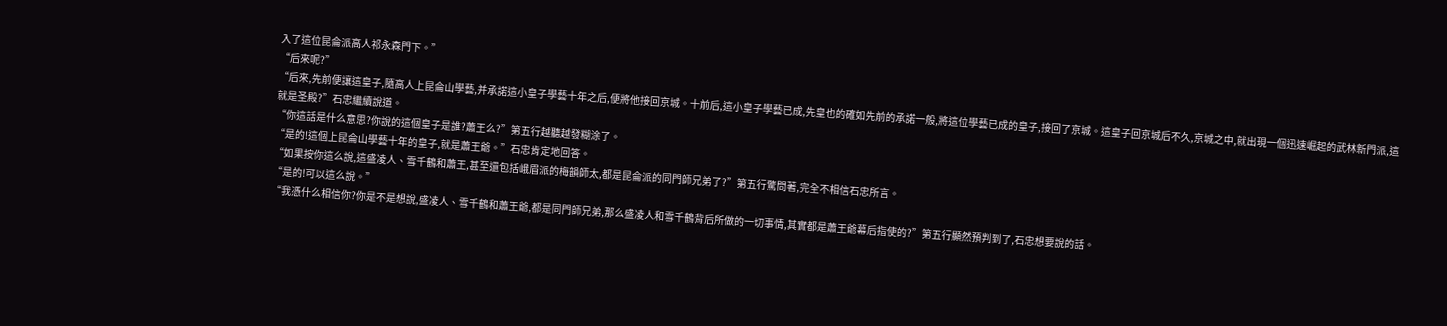入了這位昆侖派高人祁永森門下。”
“后來呢?”
“后來,先前便讓這皇子,隨高人上昆侖山學藝,并承諾這小皇子學藝十年之后,便將他接回京城。十前后,這小皇子學藝已成,先皇也的確如先前的承諾一般,將這位學藝已成的皇子,接回了京城。這皇子回京城后不久,京城之中,就出現一個迅速崛起的武林新門派,這就是圣殿?”石忠繼續說道。
“你這話是什么意思?你說的這個皇子是誰?蕭王么?”第五行越聽越發糊涂了。
“是的!這個上昆侖山學藝十年的皇子,就是蕭王爺。”石忠肯定地回答。
“如果按你這么說,這盛凌人、雪千鶴和蕭王,甚至還包括峨眉派的梅韻師太,都是昆侖派的同門師兄弟了?”第五行驚問著,完全不相信石忠所言。
“是的!可以這么說。”
“我憑什么相信你?你是不是想說,盛凌人、雪千鶴和蕭王爺,都是同門師兄弟,那么盛凌人和雪千鶴背后所做的一切事情,其實都是蕭王爺幕后指使的?”第五行顯然預判到了,石忠想要說的話。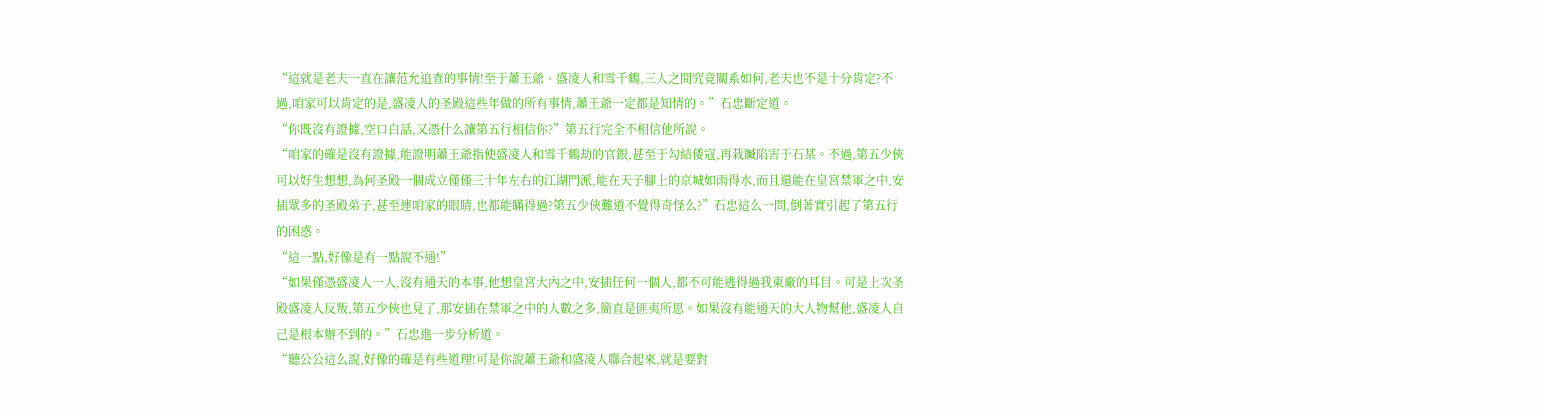“這就是老夫一直在讓范允追查的事情!至于蕭王爺、盛凌人和雪千鶴,三人之間究竟關系如何,老夫也不是十分肯定?不過,咱家可以肯定的是,盛凌人的圣殿這些年做的所有事情,蕭王爺一定都是知情的。”石忠斷定道。
“你既沒有證據,空口白話,又憑什么讓第五行相信你?”第五行完全不相信他所說。
“咱家的確是沒有證據,能證明蕭王爺指使盛凌人和雪千鶴劫的官銀,甚至于勾結倭寇,再栽贓陷害于石某。不過,第五少俠可以好生想想,為何圣殿一個成立僅僅三十年左右的江湖門派,能在天子腳上的京城如雨得水,而且還能在皇宮禁軍之中,安插眾多的圣殿弟子,甚至連咱家的眼睛,也都能瞞得過?第五少俠難道不覺得奇怪么?”石忠這么一問,倒著實引起了第五行的困惑。
“這一點,好像是有一點說不通!”
“如果僅憑盛凌人一人,沒有通天的本事,他想皇宮大內之中,安插任何一個人,都不可能逃得過我東廠的耳目。可是上次圣殿盛凌人反叛,第五少俠也見了,那安插在禁軍之中的人數之多,簡直是匪夷所思。如果沒有能通天的大人物幫他,盛凌人自己是根本辦不到的。”石忠進一步分析道。
“聽公公這么說,好像的確是有些道理!可是你說蕭王爺和盛凌人聯合起來,就是要對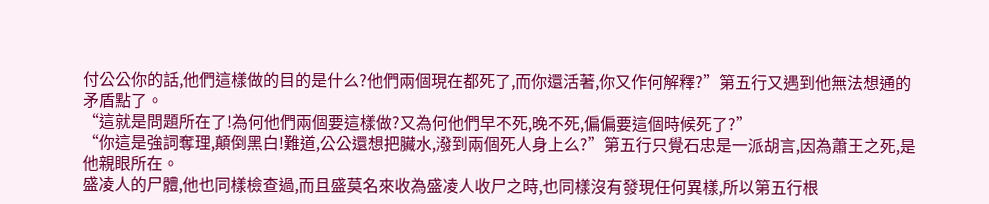付公公你的話,他們這樣做的目的是什么?他們兩個現在都死了,而你還活著,你又作何解釋?”第五行又遇到他無法想通的矛盾點了。
“這就是問題所在了!為何他們兩個要這樣做?又為何他們早不死,晚不死,偏偏要這個時候死了?”
“你這是強詞奪理,顛倒黑白!難道,公公還想把臟水,潑到兩個死人身上么?”第五行只覺石忠是一派胡言,因為蕭王之死,是他親眼所在。
盛凌人的尸體,他也同樣檢查過,而且盛莫名來收為盛凌人收尸之時,也同樣沒有發現任何異樣,所以第五行根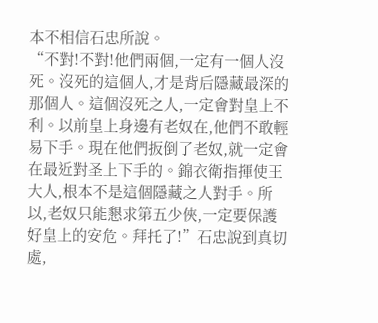本不相信石忠所說。
“不對!不對!他們兩個,一定有一個人沒死。沒死的這個人,才是背后隱藏最深的那個人。這個沒死之人,一定會對皇上不利。以前皇上身邊有老奴在,他們不敢輕易下手。現在他們扳倒了老奴,就一定會在最近對圣上下手的。錦衣衛指揮使王大人,根本不是這個隱藏之人對手。所以,老奴只能懇求第五少俠,一定要保護好皇上的安危。拜托了!”石忠說到真切處,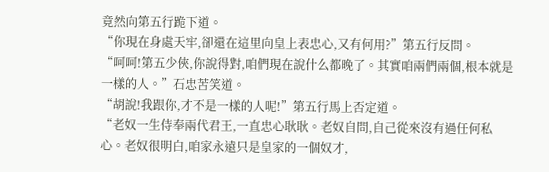竟然向第五行跪下道。
“你現在身處天牢,卻還在這里向皇上表忠心,又有何用?”第五行反問。
“呵呵!第五少俠,你說得對,咱們現在說什么都晚了。其實咱兩們兩個,根本就是一樣的人。”石忠苦笑道。
“胡說!我跟你,才不是一樣的人呢!”第五行馬上否定道。
“老奴一生侍奉兩代君王,一直忠心耿耿。老奴自問,自己從來沒有過任何私心。老奴很明白,咱家永遠只是皇家的一個奴才,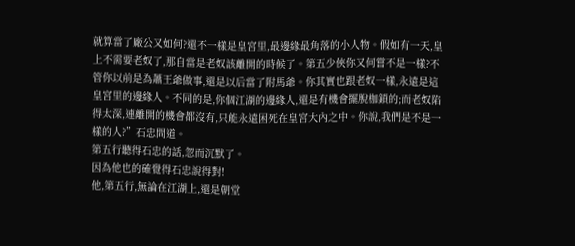就算當了廠公又如何?還不一樣是皇宮里,最邊緣最角落的小人物。假如有一天,皇上不需要老奴了,那自當是老奴該離開的時候了。第五少俠你又何嘗不是一樣?不管你以前是為蕭王爺做事,還是以后當了附馬爺。你其實也跟老奴一樣,永遠是這皇宮里的邊緣人。不同的是,你個江湖的邊緣人,還是有機會擺脫枷鎖的;而老奴陷得太深,連離開的機會都沒有,只能永遠困死在皇宮大內之中。你說,我們是不是一樣的人?”石忠問道。
第五行聽得石忠的話,忽而沉默了。
因為他也的確覺得石忠說得對!
他,第五行,無論在江湖上,還是朝堂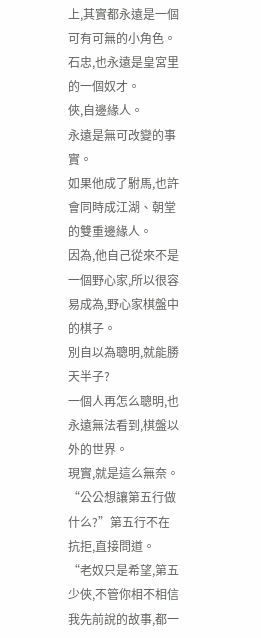上,其實都永遠是一個可有可無的小角色。
石忠,也永遠是皇宮里的一個奴才。
俠,自邊緣人。
永遠是無可改變的事實。
如果他成了駙馬,也許會同時成江湖、朝堂的雙重邊緣人。
因為,他自己從來不是一個野心家,所以很容易成為,野心家棋盤中的棋子。
別自以為聰明,就能勝天半子?
一個人再怎么聰明,也永遠無法看到,棋盤以外的世界。
現實,就是這么無奈。
“公公想讓第五行做什么?”第五行不在抗拒,直接問道。
“老奴只是希望,第五少俠,不管你相不相信我先前說的故事,都一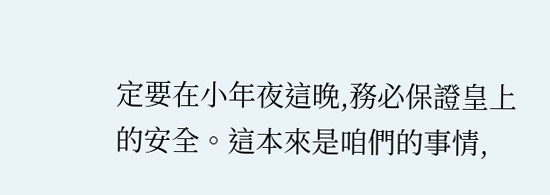定要在小年夜這晚,務必保證皇上的安全。這本來是咱們的事情,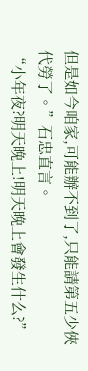但是如今咱家,可能辦不到了,只能請第五少俠代勞了。”石忠直言。
“小年夜?明天晚上!明天晚上會發生什么?”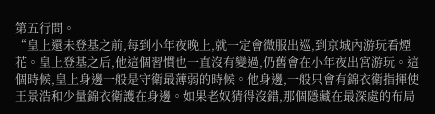第五行問。
“皇上還未登基之前,每到小年夜晚上,就一定會微服出巡,到京城內游玩看煙花。皇上登基之后,他這個習慣也一直沒有變過,仍舊會在小年夜出宮游玩。這個時候,皇上身邊一般是守衛最薄弱的時候。他身邊,一般只會有錦衣衛指揮使王景浩和少量錦衣衛護在身邊。如果老奴猜得沒錯,那個隱藏在最深處的布局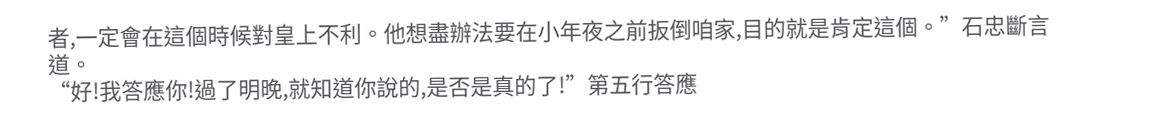者,一定會在這個時候對皇上不利。他想盡辦法要在小年夜之前扳倒咱家,目的就是肯定這個。”石忠斷言道。
“好!我答應你!過了明晚,就知道你說的,是否是真的了!”第五行答應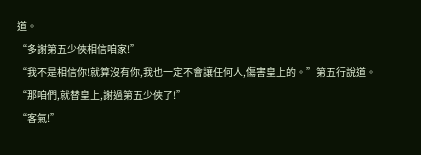道。
“多謝第五少俠相信咱家!”
“我不是相信你!就算沒有你,我也一定不會讓任何人,傷害皇上的。”第五行說道。
“那咱們,就替皇上,謝過第五少俠了!”
“客氣!”